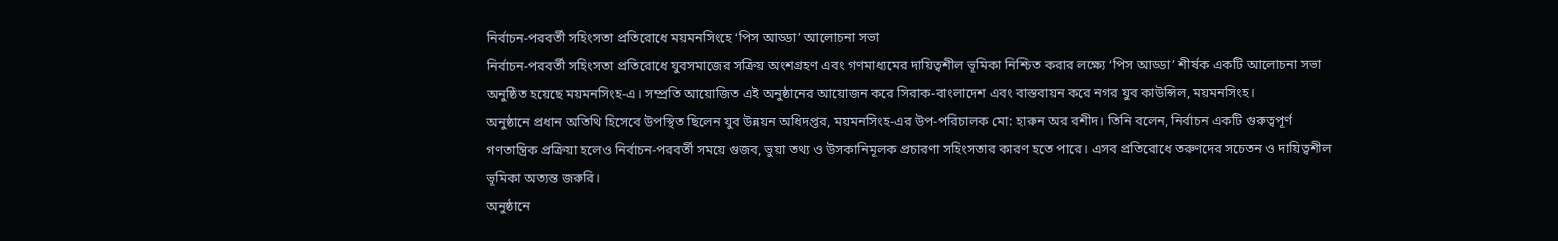নির্বাচন-পরবর্তী সহিংসতা প্রতিরোধে ময়মনসিংহে ‘পিস আড্ডা’ আলোচনা সভা
নির্বাচন-পরবর্তী সহিংসতা প্রতিরোধে যুবসমাজের সক্রিয় অংশগ্রহণ এবং গণমাধ্যমের দায়িত্বশীল ভূমিকা নিশ্চিত করার লক্ষ্যে ‘পিস আড্ডা’ শীর্ষক একটি আলোচনা সভা অনুষ্ঠিত হয়েছে ময়মনসিংহ-এ। সম্প্রতি আয়োজিত এই অনুষ্ঠানের আয়োজন করে সিরাক-বাংলাদেশ এবং বাস্তবায়ন করে নগর যুব কাউন্সিল, ময়মনসিংহ।
অনুষ্ঠানে প্রধান অতিথি হিসেবে উপস্থিত ছিলেন যুব উন্নয়ন অধিদপ্তর, ময়মনসিংহ-এর উপ-পরিচালক মো: হারুন অর রশীদ। তিনি বলেন, নির্বাচন একটি গুরুত্বপূর্ণ গণতান্ত্রিক প্রক্রিয়া হলেও নির্বাচন-পরবর্তী সময়ে গুজব, ভুয়া তথ্য ও উসকানিমূলক প্রচারণা সহিংসতার কারণ হতে পারে। এসব প্রতিরোধে তরুণদের সচেতন ও দায়িত্বশীল ভূমিকা অত্যন্ত জরুরি।
অনুষ্ঠানে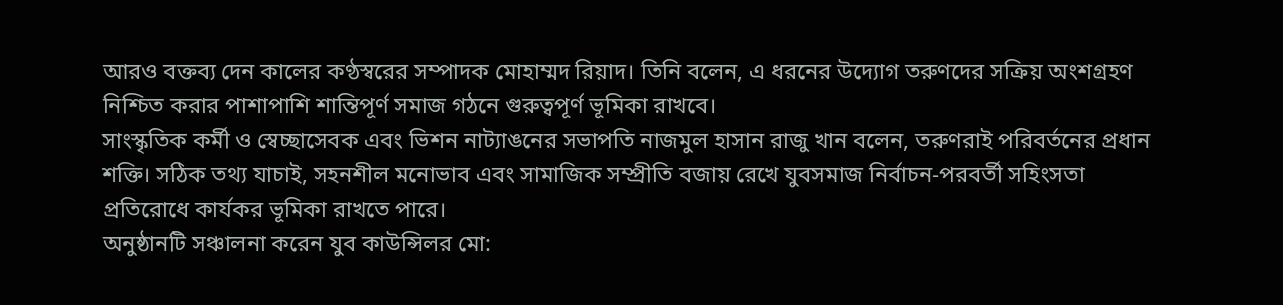আরও বক্তব্য দেন কালের কণ্ঠস্বরের সম্পাদক মোহাম্মদ রিয়াদ। তিনি বলেন, এ ধরনের উদ্যোগ তরুণদের সক্রিয় অংশগ্রহণ নিশ্চিত করার পাশাপাশি শান্তিপূর্ণ সমাজ গঠনে গুরুত্বপূর্ণ ভূমিকা রাখবে।
সাংস্কৃতিক কর্মী ও স্বেচ্ছাসেবক এবং ভিশন নাট্যাঙনের সভাপতি নাজমুল হাসান রাজু খান বলেন, তরুণরাই পরিবর্তনের প্রধান শক্তি। সঠিক তথ্য যাচাই, সহনশীল মনোভাব এবং সামাজিক সম্প্রীতি বজায় রেখে যুবসমাজ নির্বাচন-পরবর্তী সহিংসতা প্রতিরোধে কার্যকর ভূমিকা রাখতে পারে।
অনুষ্ঠানটি সঞ্চালনা করেন যুব কাউন্সিলর মো: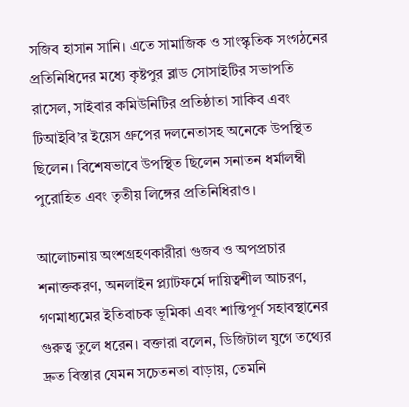সজিব হাসান সানি। এতে সামাজিক ও সাংস্কৃতিক সংগঠনের প্রতিনিধিদের মধ্যে কৃষ্টপুর ব্লাড সোসাইটির সভাপতি রাসেল, সাইবার কমিউনিটির প্রতিষ্ঠাতা সাকিব এবং টিআইবি’র ইয়েস গ্রুপের দলনেতাসহ অনেকে উপস্থিত ছিলেন। বিশেষভাবে উপস্থিত ছিলেন সনাতন ধর্মালম্বী পুরোহিত এবং তৃতীয় লিঙ্গের প্রতিনিধিরাও।

আলোচনায় অংশগ্রহণকারীরা গুজব ও অপপ্রচার শনাক্তকরণ, অনলাইন প্ল্যাটফর্মে দায়িত্বশীল আচরণ, গণমাধ্যমের ইতিবাচক ভূমিকা এবং শান্তিপূর্ণ সহাবস্থানের গুরুত্ব তুলে ধরেন। বক্তারা বলেন, ডিজিটাল যুগে তথ্যের দ্রুত বিস্তার যেমন সচেতনতা বাড়ায়, তেমনি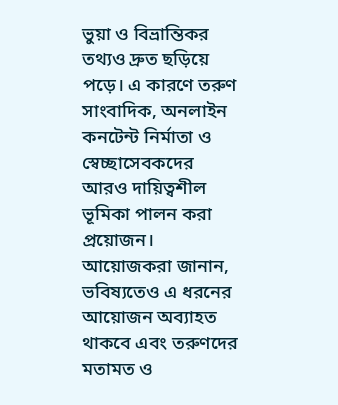ভুয়া ও বিভ্রান্তিকর তথ্যও দ্রুত ছড়িয়ে পড়ে। এ কারণে তরুণ সাংবাদিক, অনলাইন কনটেন্ট নির্মাতা ও স্বেচ্ছাসেবকদের আরও দায়িত্বশীল ভূমিকা পালন করা প্রয়োজন।
আয়োজকরা জানান, ভবিষ্যতেও এ ধরনের আয়োজন অব্যাহত থাকবে এবং তরুণদের মতামত ও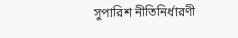সুপারিশ নীতিনির্ধারণী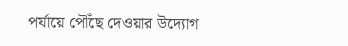পর্যায়ে পৌঁছে দেওয়ার উদ্যোগ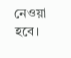নেওয়া হবে।